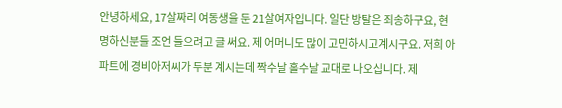안녕하세요, 17살짜리 여동생을 둔 21살여자입니다. 일단 방탈은 죄송하구요, 현명하신분들 조언 들으려고 글 써요. 제 어머니도 많이 고민하시고계시구요. 저희 아파트에 경비아저씨가 두분 계시는데 짝수날 홀수날 교대로 나오십니다. 제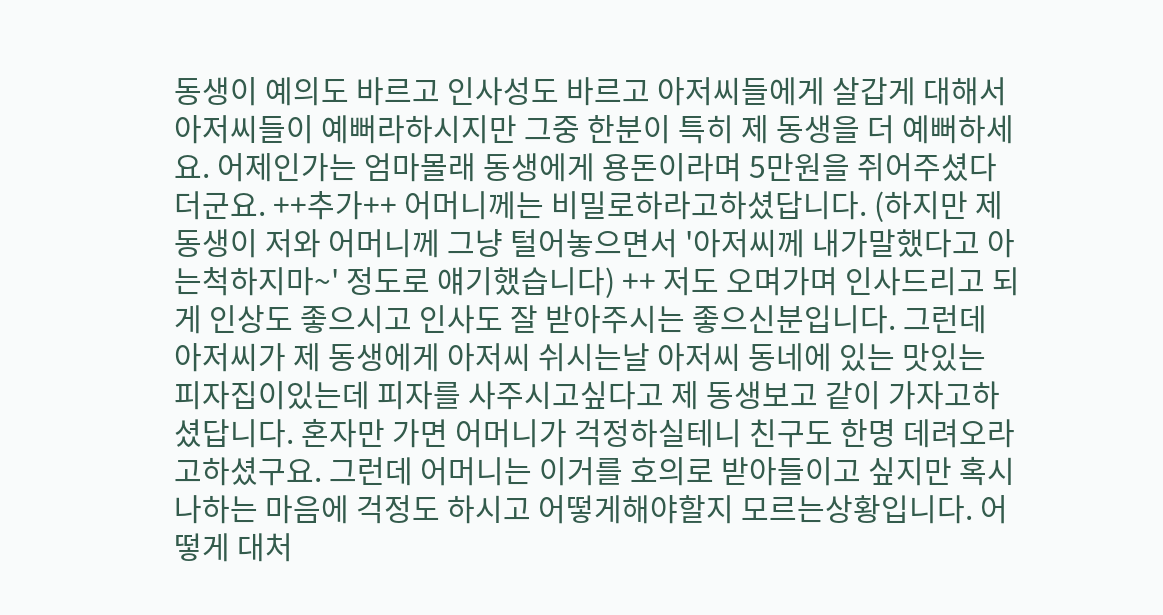동생이 예의도 바르고 인사성도 바르고 아저씨들에게 살갑게 대해서 아저씨들이 예뻐라하시지만 그중 한분이 특히 제 동생을 더 예뻐하세요. 어제인가는 엄마몰래 동생에게 용돈이라며 5만원을 쥐어주셨다더군요. ++추가++ 어머니께는 비밀로하라고하셨답니다. (하지만 제 동생이 저와 어머니께 그냥 털어놓으면서 '아저씨께 내가말했다고 아는척하지마~' 정도로 얘기했습니다) ++ 저도 오며가며 인사드리고 되게 인상도 좋으시고 인사도 잘 받아주시는 좋으신분입니다. 그런데 아저씨가 제 동생에게 아저씨 쉬시는날 아저씨 동네에 있는 맛있는 피자집이있는데 피자를 사주시고싶다고 제 동생보고 같이 가자고하셨답니다. 혼자만 가면 어머니가 걱정하실테니 친구도 한명 데려오라고하셨구요. 그런데 어머니는 이거를 호의로 받아들이고 싶지만 혹시나하는 마음에 걱정도 하시고 어떻게해야할지 모르는상황입니다. 어떻게 대처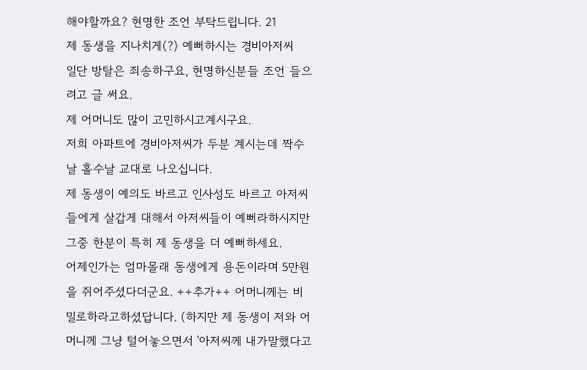해야할까요? 현명한 조언 부탁드립니다. 21
제 동생을 지나치게(?) 예뻐하시는 경비아저씨
일단 방탈은 죄송하구요, 현명하신분들 조언 들으려고 글 써요.
제 어머니도 많이 고민하시고계시구요.
저희 아파트에 경비아저씨가 두분 계시는데 짝수날 홀수날 교대로 나오십니다.
제 동생이 예의도 바르고 인사성도 바르고 아저씨들에게 살갑게 대해서 아저씨들이 예뻐라하시지만 그중 한분이 특히 제 동생을 더 예뻐하세요.
어제인가는 엄마몰래 동생에게 용돈이라며 5만원을 쥐어주셨다더군요. ++추가++ 어머니께는 비밀로하라고하셨답니다. (하지만 제 동생이 저와 어머니께 그냥 털어놓으면서 '아저씨께 내가말했다고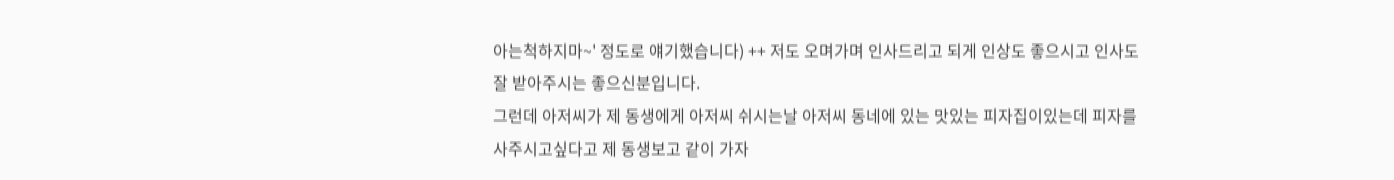아는척하지마~' 정도로 얘기했습니다) ++ 저도 오며가며 인사드리고 되게 인상도 좋으시고 인사도 잘 받아주시는 좋으신분입니다.
그런데 아저씨가 제 동생에게 아저씨 쉬시는날 아저씨 동네에 있는 맛있는 피자집이있는데 피자를 사주시고싶다고 제 동생보고 같이 가자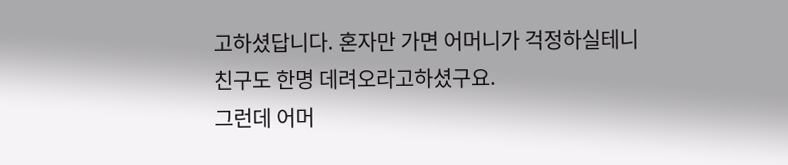고하셨답니다. 혼자만 가면 어머니가 걱정하실테니 친구도 한명 데려오라고하셨구요.
그런데 어머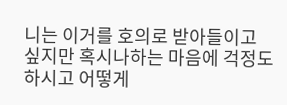니는 이거를 호의로 받아들이고 싶지만 혹시나하는 마음에 걱정도 하시고 어떻게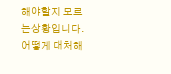해야할지 모르는상황입니다.
어떻게 대처해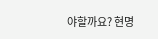야할까요? 현명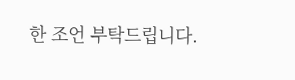한 조언 부탁드립니다.